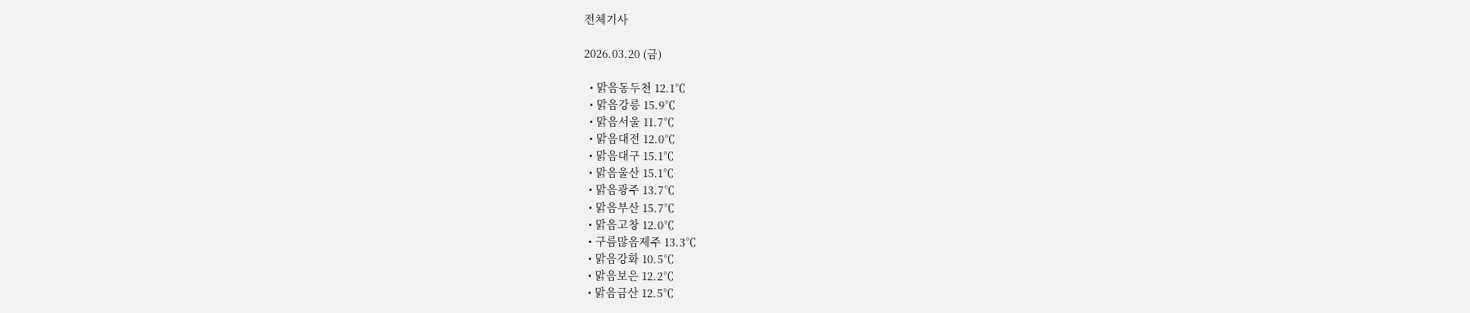전체기사

2026.03.20 (금)

  • 맑음동두천 12.1℃
  • 맑음강릉 15.9℃
  • 맑음서울 11.7℃
  • 맑음대전 12.0℃
  • 맑음대구 15.1℃
  • 맑음울산 15.1℃
  • 맑음광주 13.7℃
  • 맑음부산 15.7℃
  • 맑음고창 12.0℃
  • 구름많음제주 13.3℃
  • 맑음강화 10.5℃
  • 맑음보은 12.2℃
  • 맑음금산 12.5℃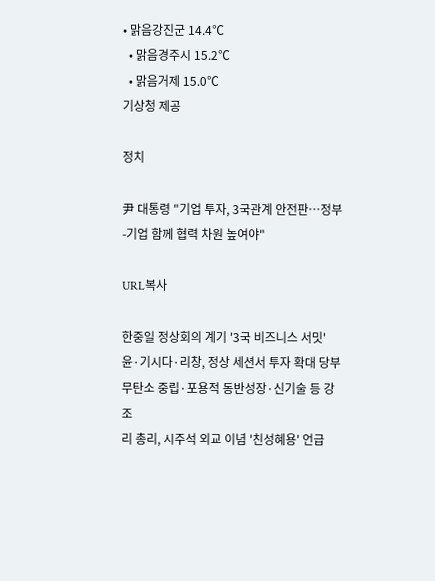• 맑음강진군 14.4℃
  • 맑음경주시 15.2℃
  • 맑음거제 15.0℃
기상청 제공

정치

尹 대통령 "기업 투자, 3국관계 안전판…정부-기업 함께 협력 차원 높여야"

URL복사

한중일 정상회의 계기 '3국 비즈니스 서밋'
윤·기시다·리창, 정상 세션서 투자 확대 당부
무탄소 중립·포용적 동반성장·신기술 등 강조
리 총리, 시주석 외교 이념 '친성혜용' 언급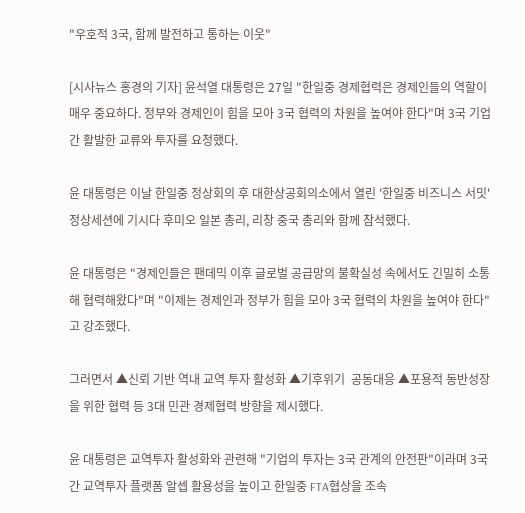"우호적 3국, 함께 발전하고 통하는 이웃"

[시사뉴스 홍경의 기자] 윤석열 대통령은 27일 "한일중 경제협력은 경제인들의 역할이 매우 중요하다. 정부와 경제인이 힘을 모아 3국 협력의 차원을 높여야 한다"며 3국 기업간 활발한 교류와 투자를 요청했다.

윤 대통령은 이날 한일중 정상회의 후 대한상공회의소에서 열린 '한일중 비즈니스 서밋' 정상세션에 기시다 후미오 일본 총리, 리창 중국 총리와 함께 참석했다.

윤 대통령은 "경제인들은 팬데믹 이후 글로벌 공급망의 불확실성 속에서도 긴밀히 소통해 협력해왔다"며 "이제는 경제인과 정부가 힘을 모아 3국 협력의 차원을 높여야 한다"고 강조했다.

그러면서 ▲신뢰 기반 역내 교역 투자 활성화 ▲기후위기  공동대응 ▲포용적 동반성장을 위한 협력 등 3대 민관 경제협력 방향을 제시했다.

윤 대통령은 교역투자 활성화와 관련해 "기업의 투자는 3국 관계의 안전판"이라며 3국간 교역투자 플랫폼 알셉 활용성을 높이고 한일중 FTA협상을 조속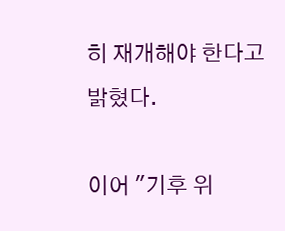히 재개해야 한다고 밝혔다.

이어 "기후 위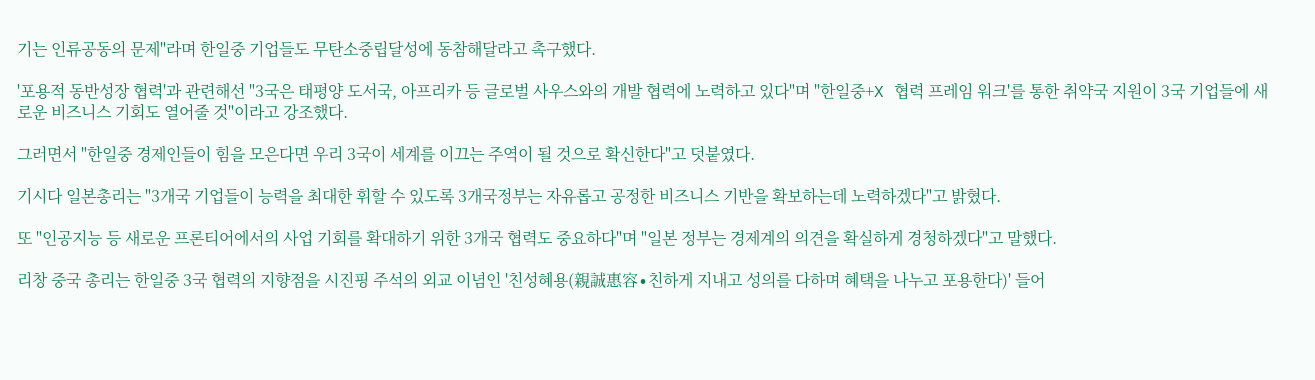기는 인류공동의 문제"라며 한일중 기업들도 무탄소중립달성에 동참해달라고 촉구했다.

'포용적 동반성장 협력'과 관련해선 "3국은 태평양 도서국, 아프리카 등 글로벌 사우스와의 개발 협력에 노력하고 있다"며 "한일중+X 협력 프레임 워크'를 통한 취약국 지원이 3국 기업들에 새로운 비즈니스 기회도 열어줄 것"이라고 강조했다.

그러면서 "한일중 경제인들이 힘을 모은다면 우리 3국이 세계를 이끄는 주역이 될 것으로 확신한다"고 덧붙였다.

기시다 일본총리는 "3개국 기업들이 능력을 최대한 휘할 수 있도록 3개국정부는 자유롭고 공정한 비즈니스 기반을 확보하는데 노력하겠다"고 밝혔다.

또 "인공지능 등 새로운 프론티어에서의 사업 기회를 확대하기 위한 3개국 협력도 중요하다"며 "일본 정부는 경제계의 의견을 확실하게 경청하겠다"고 말했다.

리창 중국 총리는 한일중 3국 협력의 지향점을 시진핑 주석의 외교 이념인 '친성혜용(親誠惠容∙친하게 지내고 성의를 다하며 혜택을 나누고 포용한다)' 들어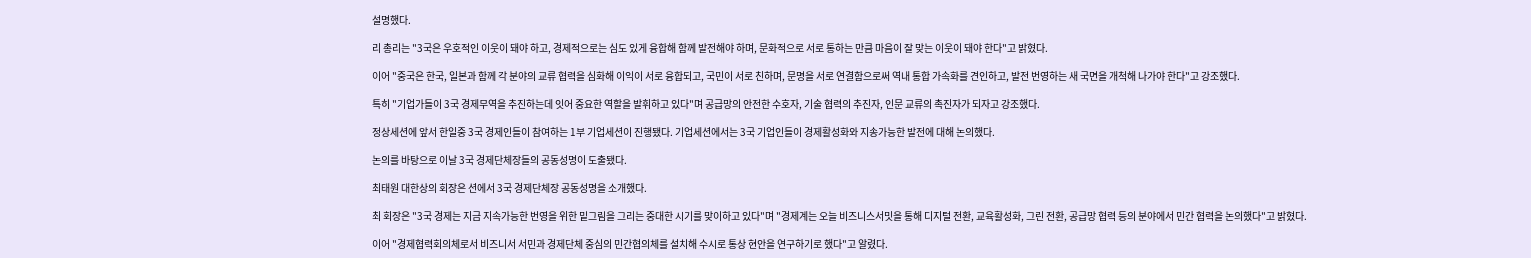설명했다.

리 총리는 "3국은 우호적인 이웃이 돼야 하고, 경제적으로는 심도 있게 융합해 함께 발전해야 하며, 문화적으로 서로 통하는 만큼 마음이 잘 맞는 이웃이 돼야 한다"고 밝혔다.

이어 "중국은 한국, 일본과 함께 각 분야의 교류 협력을 심화해 이익이 서로 융합되고, 국민이 서로 친하며, 문명을 서로 연결함으로써 역내 통합 가속화를 견인하고, 발전 번영하는 새 국면을 개척해 나가야 한다"고 강조했다.

특히 "기업가들이 3국 경제무역을 추진하는데 잇어 중요한 역할을 발휘하고 있다"며 공급망의 안전한 수호자, 기술 협력의 추진자, 인문 교류의 촉진자가 되자고 강조했다.

정상세션에 앞서 한일중 3국 경제인들이 참여하는 1부 기업세션이 진행됐다. 기업세션에서는 3국 기업인들이 경제활성화와 지송가능한 발전에 대해 논의했다.

논의를 바탕으로 이날 3국 경제단체장들의 공동성명이 도출됐다.

최태원 대한상의 회장은 션에서 3국 경제단체장 공동성명을 소개했다.

최 회장은 "3국 경제는 지금 지속가능한 번영을 위한 밑그림을 그리는 중대한 시기를 맞이하고 있다"며 "경제계는 오늘 비즈니스서밋을 통해 디지털 전환, 교육활성화, 그린 전환, 공급망 협력 등의 분야에서 민간 협력을 논의했다"고 밝혔다.

이어 "경제협력회의체로서 비즈니서 서민과 경제단체 중심의 민간협의체를 설치해 수시로 통상 현안을 연구하기로 했다"고 알렸다.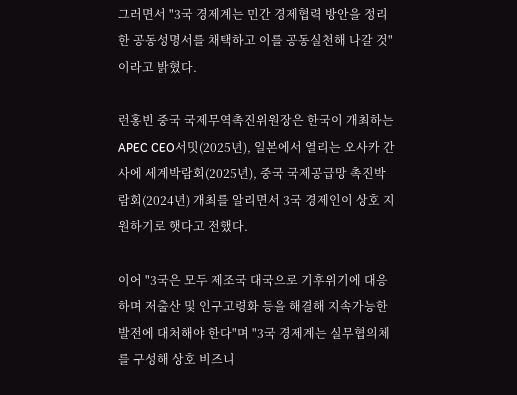그러면서 "3국 경제계는 민간 경제협력 방안을 정리한 공동성명서를 채택하고 이를 공동실천해 나갈 것"이라고 밝혔다.

런홍빈 중국 국제무역촉진위원장은 한국이 개최하는 APEC CEO서밋(2025년), 일본에서 열리는 오사카 간사에 세계박람회(2025년), 중국 국제공급망 촉진박람회(2024년) 개최를 알리면서 3국 경제인이 상호 지원하기로 햇다고 전했다.

이어 "3국은 모두 제조국 대국으로 기후위기에 대응하며 저출산 및 인구고령화 등을 해결해 지속가능한 발전에 대처해야 한다"며 "3국 경제계는 실무협의체를 구성해 상호 비즈니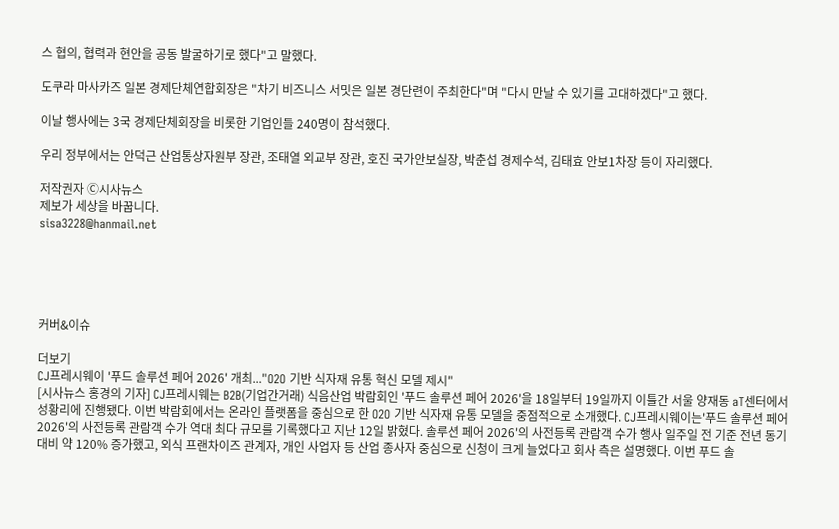스 협의, 협력과 현안을 공동 발굴하기로 했다"고 말했다.

도쿠라 마사카즈 일본 경제단체연합회장은 "차기 비즈니스 서밋은 일본 경단련이 주최한다"며 "다시 만날 수 있기를 고대하겠다"고 했다.

이날 행사에는 3국 경제단체회장을 비롯한 기업인들 240명이 참석했다.

우리 정부에서는 안덕근 산업통상자원부 장관, 조태열 외교부 장관, 호진 국가안보실장, 박춘섭 경제수석, 김태효 안보1차장 등이 자리했다.

저작권자 Ⓒ시사뉴스
제보가 세상을 바꿉니다.
sisa3228@hanmail.net





커버&이슈

더보기
CJ프레시웨이 '푸드 솔루션 페어 2026' 개최..."O2O 기반 식자재 유통 혁신 모델 제시"
[시사뉴스 홍경의 기자] CJ프레시웨는 B2B(기업간거래) 식음산업 박람회인 '푸드 솔루션 페어 2026'을 18일부터 19일까지 이틀간 서울 양재동 aT센터에서 성황리에 진행됐다. 이번 박람회에서는 온라인 플랫폼을 중심으로 한 O2O 기반 식자재 유통 모델을 중점적으로 소개했다. CJ프레시웨이는'푸드 솔루션 페어 2026'의 사전등록 관람객 수가 역대 최다 규모를 기록했다고 지난 12일 밝혔다. 솔루션 페어 2026'의 사전등록 관람객 수가 행사 일주일 전 기준 전년 동기 대비 약 120% 증가했고, 외식 프랜차이즈 관계자, 개인 사업자 등 산업 종사자 중심으로 신청이 크게 늘었다고 회사 측은 설명했다. 이번 푸드 솔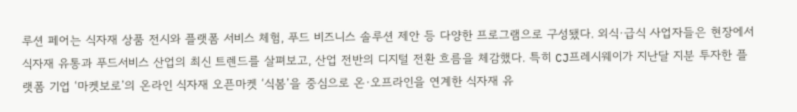루션 페어는 식자재 상품 전시와 플랫폼 서비스 체험, 푸드 비즈니스 솔루션 제안 등 다양한 프로그램으로 구성됐다. 외식·급식 사업자들은 현장에서 식자재 유통과 푸드서비스 산업의 최신 트렌드를 살펴보고, 산업 전반의 디지털 전환 흐름을 체감했다. 특히 CJ프레시웨이가 지난달 지분 투자한 플랫폼 기업 ‘마켓보로’의 온라인 식자재 오픈마켓 ‘식봄’을 중심으로 온·오프라인을 연계한 식자재 유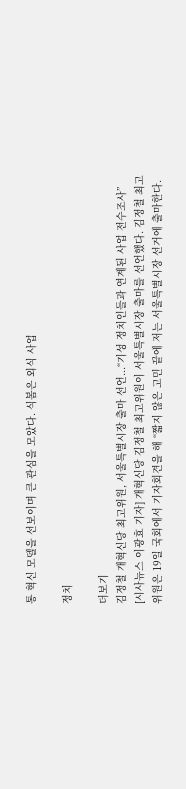통 혁신 모델을 선보이며 큰 관심을 모았다. 식봄은 외식 사업

정치

더보기
김정철 개혁신당 최고위원, 서울특별시장 출마 선언...“기성 정치인들과 연계된 사업 전수조사”
[시사뉴스 이광효 기자] 개혁신당 김정철 최고위원이 서울특별시장 출마를 선언했다. 김정철 최고위원은 19일 국회에서 기자회견을 해 “짧지 않은 고민 끝에 저는 서울특별시장 선거에 출마한다.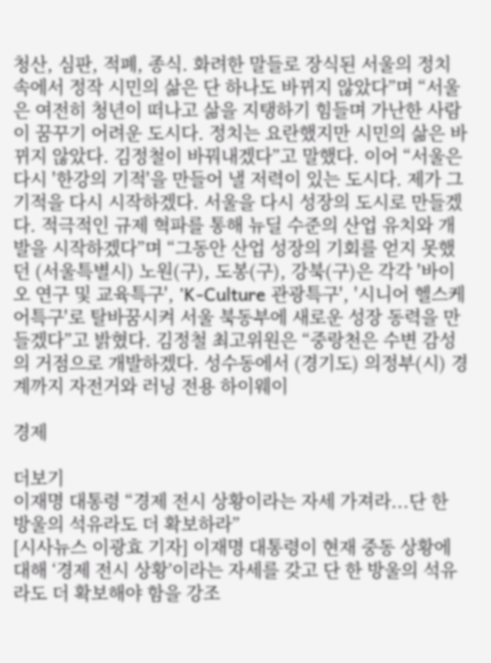청산, 심판, 적폐, 종식. 화려한 말들로 장식된 서울의 정치 속에서 정작 시민의 삶은 단 하나도 바뀌지 않았다”며 “서울은 여전히 청년이 떠나고 삶을 지탱하기 힘들며 가난한 사람이 꿈꾸기 어려운 도시다. 정치는 요란했지만 시민의 삶은 바뀌지 않았다. 김정철이 바꿔내겠다”고 말했다. 이어 “서울은 다시 '한강의 기적'을 만들어 낼 저력이 있는 도시다. 제가 그 기적을 다시 시작하겠다. 서울을 다시 성장의 도시로 만들겠다. 적극적인 규제 혁파를 통해 뉴딜 수준의 산업 유치와 개발을 시작하겠다”며 “그동안 산업 성장의 기회를 얻지 못했던 (서울특별시) 노원(구), 도봉(구), 강북(구)은 각각 '바이오 연구 및 교육특구', 'K-Culture 관광특구', '시니어 헬스케어특구'로 탈바꿈시켜 서울 북동부에 새로운 성장 동력을 만들겠다”고 밝혔다. 김정철 최고위원은 “중랑천은 수변 감성의 거점으로 개발하겠다. 성수동에서 (경기도) 의정부(시) 경계까지 자전거와 러닝 전용 하이웨이

경제

더보기
이재명 대통령 “경제 전시 상황이라는 자세 가져라...단 한 방울의 석유라도 더 확보하라”
[시사뉴스 이광효 기자] 이재명 대통령이 현재 중동 상황에 대해 ‘경제 전시 상황’이라는 자세를 갖고 단 한 방울의 석유라도 더 확보해야 함을 강조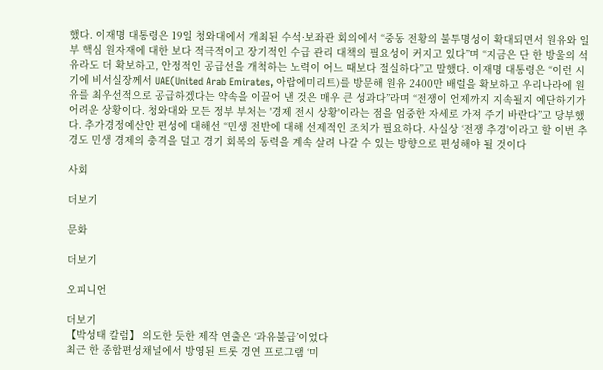했다. 이재명 대통령은 19일 청와대에서 개최된 수석·보좌관 회의에서 “중동 전황의 불투명성이 확대되면서 원유와 일부 핵심 원자재에 대한 보다 적극적이고 장기적인 수급 관리 대책의 필요성이 커지고 있다”며 “지금은 단 한 방울의 석유라도 더 확보하고, 안정적인 공급선을 개척하는 노력이 어느 때보다 절실하다”고 말했다. 이재명 대통령은 “이런 시기에 비서실장께서 UAE(United Arab Emirates, 아랍에미리트)를 방문해 원유 2400만 배럴을 확보하고 우리나라에 원유를 최우선적으로 공급하겠다는 약속을 이끌어 낸 것은 매우 큰 성과다”라며 “전쟁이 언제까지 지속될지 예단하기가 어려운 상황이다. 청와대와 모든 정부 부처는 '경제 전시 상황'이라는 점을 엄중한 자세로 가져 주기 바란다”고 당부했다. 추가경정예산안 편성에 대해선 “민생 전반에 대해 선제적인 조치가 필요하다. 사실상 ‘전쟁 추경'이라고 할 이번 추경도 민생 경제의 충격을 덜고 경기 회복의 동력을 계속 살려 나갈 수 있는 방향으로 편성해야 될 것이다

사회

더보기

문화

더보기

오피니언

더보기
【박성태 칼럼】 의도한 듯한 제작 연출은 ‘과유불급’이었다
최근 한 종합편성채널에서 방영된 트롯 경연 프로그램 ‘미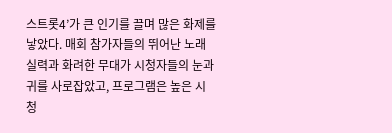스트롯4’가 큰 인기를 끌며 많은 화제를 낳았다. 매회 참가자들의 뛰어난 노래 실력과 화려한 무대가 시청자들의 눈과 귀를 사로잡았고, 프로그램은 높은 시청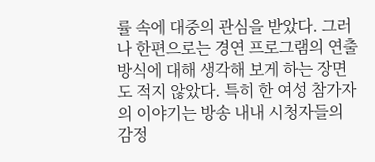률 속에 대중의 관심을 받았다. 그러나 한편으로는 경연 프로그램의 연출 방식에 대해 생각해 보게 하는 장면도 적지 않았다. 특히 한 여성 참가자의 이야기는 방송 내내 시청자들의 감정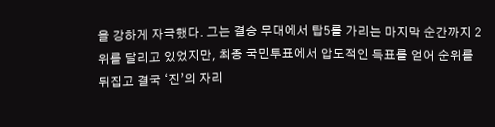을 강하게 자극했다. 그는 결승 무대에서 탑5를 가리는 마지막 순간까지 2위를 달리고 있었지만, 최종 국민투표에서 압도적인 득표를 얻어 순위를 뒤집고 결국 ‘진’의 자리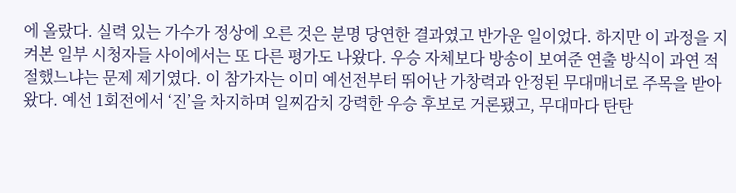에 올랐다. 실력 있는 가수가 정상에 오른 것은 분명 당연한 결과였고 반가운 일이었다. 하지만 이 과정을 지켜본 일부 시청자들 사이에서는 또 다른 평가도 나왔다. 우승 자체보다 방송이 보여준 연출 방식이 과연 적절했느냐는 문제 제기였다. 이 참가자는 이미 예선전부터 뛰어난 가창력과 안정된 무대매너로 주목을 받아왔다. 예선 1회전에서 ‘진’을 차지하며 일찌감치 강력한 우승 후보로 거론됐고, 무대마다 탄탄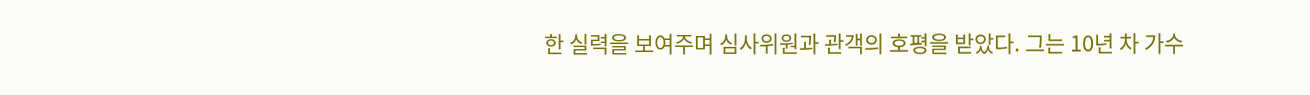한 실력을 보여주며 심사위원과 관객의 호평을 받았다. 그는 10년 차 가수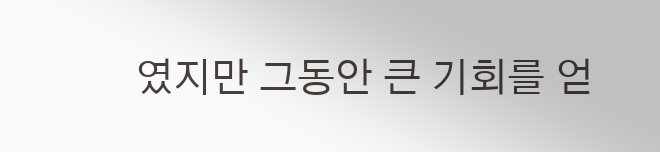였지만 그동안 큰 기회를 얻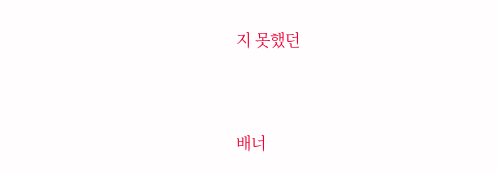지 못했던


배너